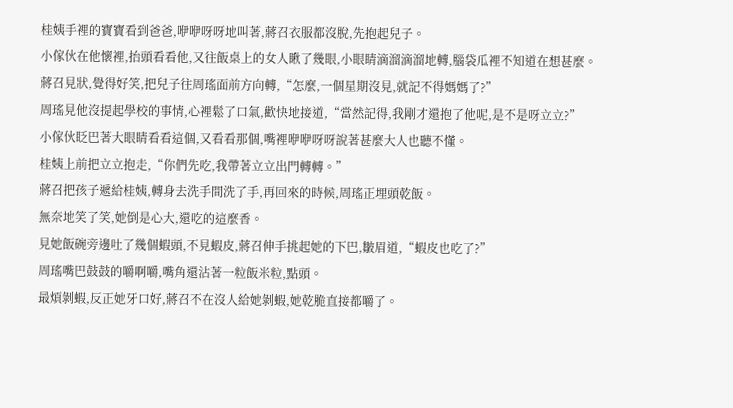桂姨手裡的寶寶看到爸爸,咿咿呀呀地叫著,蔣召衣服都沒脫,先抱起兒子。
小傢伙在他懷裡,抬頭看看他,又往飯桌上的女人瞅了幾眼,小眼睛滴溜滴溜地轉,腦袋瓜裡不知道在想甚麼。
蔣召見狀,覺得好笑,把兒子往周瑤面前方向轉,“怎麼,一個星期沒見,就記不得媽媽了?”
周瑤見他沒提起學校的事情,心裡鬆了口氣,歡快地接道,“當然記得,我剛才還抱了他呢,是不是呀立立?”
小傢伙眨巴著大眼睛看看這個,又看看那個,嘴裡咿咿呀呀說著甚麼大人也聽不懂。
桂姨上前把立立抱走,“你們先吃,我帶著立立出門轉轉。”
蔣召把孩子遞給桂姨,轉身去洗手間洗了手,再回來的時候,周瑤正埋頭乾飯。
無奈地笑了笑,她倒是心大,還吃的這麼香。
見她飯碗旁邊吐了幾個蝦頭,不見蝦皮,蔣召伸手挑起她的下巴,皺眉道,“蝦皮也吃了?”
周瑤嘴巴鼓鼓的嚼啊嚼,嘴角還沾著一粒飯米粒,點頭。
最煩剝蝦,反正她牙口好,蔣召不在沒人給她剝蝦,她乾脆直接都嚼了。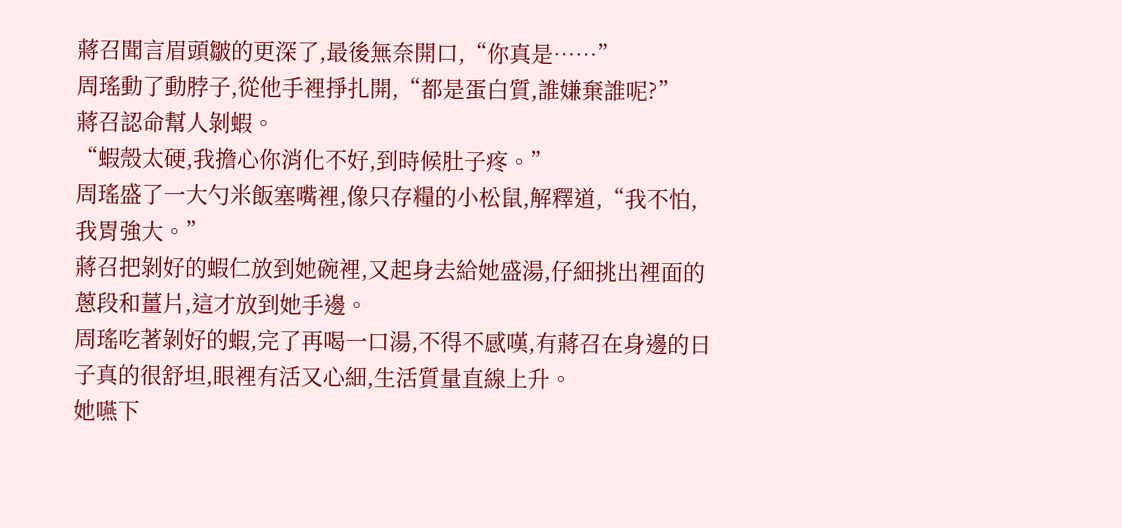蔣召聞言眉頭皺的更深了,最後無奈開口,“你真是……”
周瑤動了動脖子,從他手裡掙扎開,“都是蛋白質,誰嫌棄誰呢?”
蔣召認命幫人剝蝦。
“蝦殼太硬,我擔心你消化不好,到時候肚子疼。”
周瑤盛了一大勺米飯塞嘴裡,像只存糧的小松鼠,解釋道,“我不怕,我胃強大。”
蔣召把剝好的蝦仁放到她碗裡,又起身去給她盛湯,仔細挑出裡面的蔥段和薑片,這才放到她手邊。
周瑤吃著剝好的蝦,完了再喝一口湯,不得不感嘆,有蔣召在身邊的日子真的很舒坦,眼裡有活又心細,生活質量直線上升。
她嚥下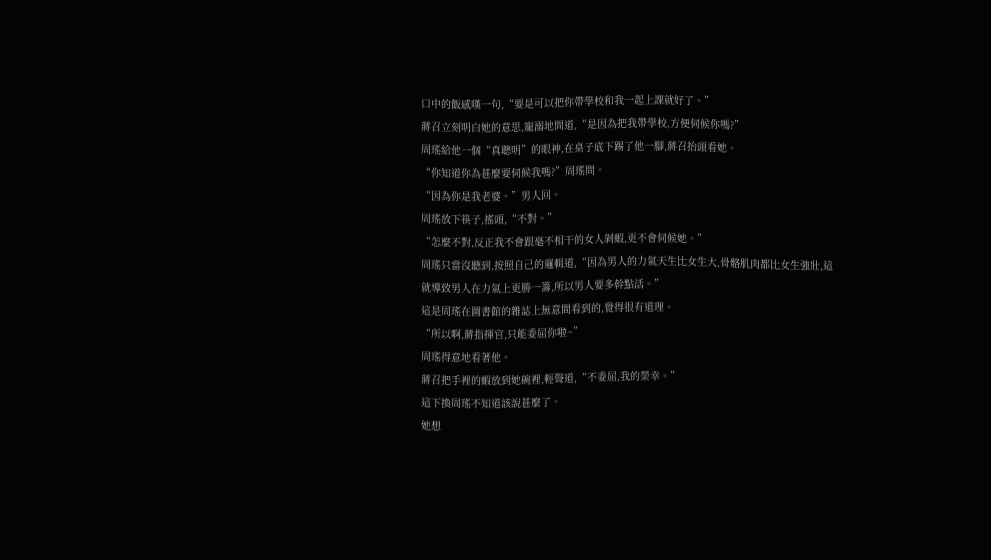口中的飯感嘆一句,“要是可以把你帶學校和我一起上課就好了。”
蔣召立刻明白她的意思,寵溺地問道,“是因為把我帶學校,方便伺候你嗎?”
周瑤給他一個“真聰明”的眼神,在桌子底下踢了他一腳,蔣召抬頭看她。
“你知道你為甚麼要伺候我嗎?”周瑤問。
“因為你是我老婆。”男人回。
周瑤放下筷子,搖頭,“不對。”
“怎麼不對,反正我不會跟毫不相干的女人剝蝦,更不會伺候她。”
周瑤只當沒聽到,按照自己的邏輯道,“因為男人的力氣天生比女生大,骨骼肌肉都比女生強壯,這就導致男人在力氣上更勝一籌,所以男人要多幹點活。”
這是周瑤在圖書館的雜誌上無意間看到的,覺得很有道理。
“所以啊,蔣指揮官,只能委屈你啦~”
周瑤得意地看著他。
蔣召把手裡的蝦放到她碗裡,輕聲道,“不委屈,我的榮幸。”
這下換周瑤不知道該說甚麼了。
她想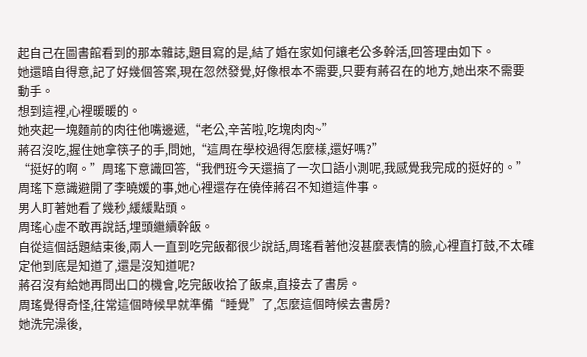起自己在圖書館看到的那本雜誌,題目寫的是,結了婚在家如何讓老公多幹活,回答理由如下。
她還暗自得意,記了好幾個答案,現在忽然發覺,好像根本不需要,只要有蔣召在的地方,她出來不需要動手。
想到這裡,心裡暖暖的。
她夾起一塊麵前的肉往他嘴邊遞,“老公,辛苦啦,吃塊肉肉~”
蔣召沒吃,握住她拿筷子的手,問她,“這周在學校過得怎麼樣,還好嗎?”
“挺好的啊。”周瑤下意識回答,“我們班今天還搞了一次口語小測呢,我感覺我完成的挺好的。”
周瑤下意識避開了李曉媛的事,她心裡還存在僥倖蔣召不知道這件事。
男人盯著她看了幾秒,緩緩點頭。
周瑤心虛不敢再說話,埋頭繼續幹飯。
自從這個話題結束後,兩人一直到吃完飯都很少說話,周瑤看著他沒甚麼表情的臉,心裡直打鼓,不太確定他到底是知道了,還是沒知道呢?
蔣召沒有給她再問出口的機會,吃完飯收拾了飯桌,直接去了書房。
周瑤覺得奇怪,往常這個時候早就準備“睡覺”了,怎麼這個時候去書房?
她洗完澡後,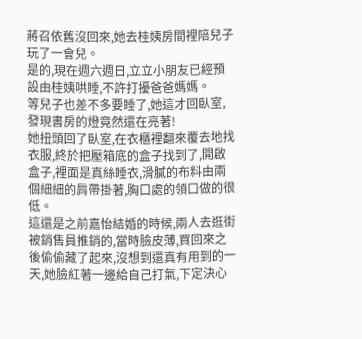蔣召依舊沒回來,她去桂姨房間裡陪兒子玩了一會兒。
是的,現在週六週日,立立小朋友已經預設由桂姨哄睡,不許打擾爸爸媽媽。
等兒子也差不多要睡了,她這才回臥室,發現書房的燈竟然還在亮著!
她扭頭回了臥室,在衣櫃裡翻來覆去地找衣服,終於把壓箱底的盒子找到了,開啟盒子,裡面是真絲睡衣,滑膩的布料由兩個細細的肩帶掛著,胸口處的領口做的很低。
這還是之前嘉怡結婚的時候,兩人去逛街被銷售員推銷的,當時臉皮薄,買回來之後偷偷藏了起來,沒想到還真有用到的一天,她臉紅著一邊給自己打氣,下定決心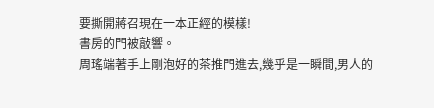要撕開蔣召現在一本正經的模樣!
書房的門被敲響。
周瑤端著手上剛泡好的茶推門進去,幾乎是一瞬間,男人的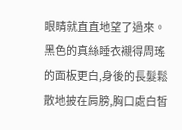眼睛就直直地望了過來。
黑色的真絲睡衣襯得周瑤的面板更白,身後的長髮鬆散地披在肩膀,胸口處白皙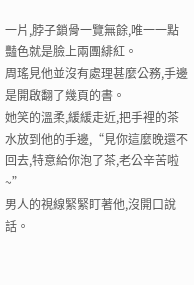一片,脖子鎖骨一覽無餘,唯一一點豔色就是臉上兩團緋紅。
周瑤見他並沒有處理甚麼公務,手邊是開啟翻了幾頁的書。
她笑的溫柔,緩緩走近,把手裡的茶水放到他的手邊,“見你這麼晚還不回去,特意給你泡了茶,老公辛苦啦~”
男人的視線緊緊盯著他,沒開口說話。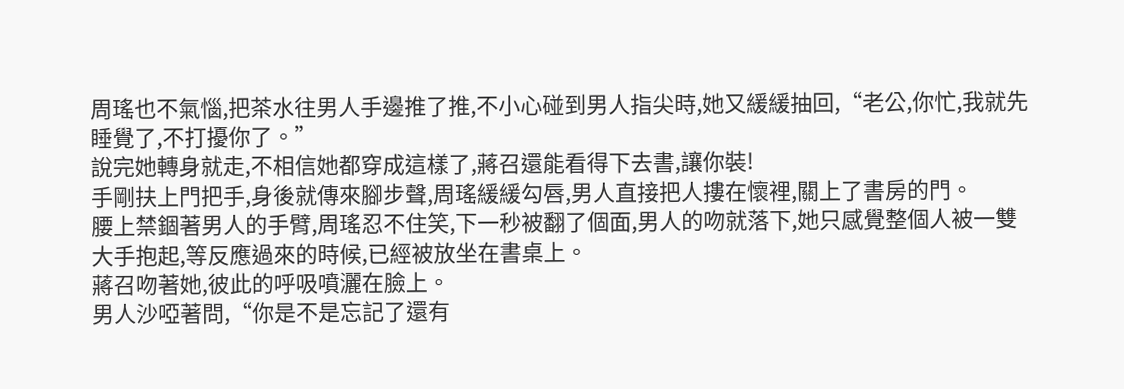周瑤也不氣惱,把茶水往男人手邊推了推,不小心碰到男人指尖時,她又緩緩抽回,“老公,你忙,我就先睡覺了,不打擾你了。”
說完她轉身就走,不相信她都穿成這樣了,蔣召還能看得下去書,讓你裝!
手剛扶上門把手,身後就傳來腳步聲,周瑤緩緩勾唇,男人直接把人摟在懷裡,關上了書房的門。
腰上禁錮著男人的手臂,周瑤忍不住笑,下一秒被翻了個面,男人的吻就落下,她只感覺整個人被一雙大手抱起,等反應過來的時候,已經被放坐在書桌上。
蔣召吻著她,彼此的呼吸噴灑在臉上。
男人沙啞著問,“你是不是忘記了還有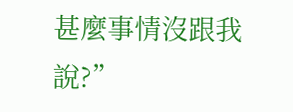甚麼事情沒跟我說?”